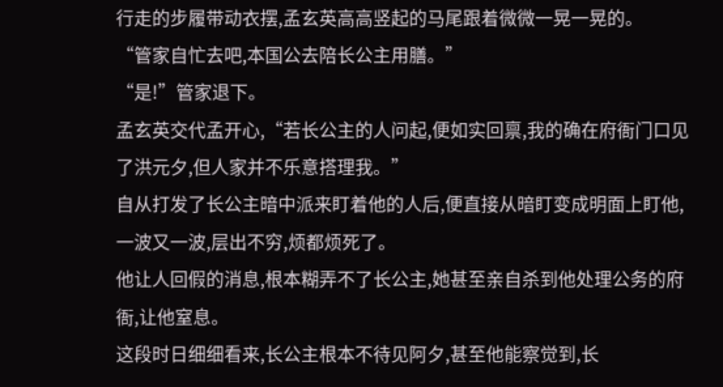行走的步履带动衣摆,孟玄英高高竖起的马尾跟着微微一晃一晃的。
“管家自忙去吧,本国公去陪长公主用膳。”
“是!”管家退下。
孟玄英交代孟开心,“若长公主的人问起,便如实回禀,我的确在府衙门口见了洪元夕,但人家并不乐意搭理我。”
自从打发了长公主暗中派来盯着他的人后,便直接从暗盯变成明面上盯他,一波又一波,层出不穷,烦都烦死了。
他让人回假的消息,根本糊弄不了长公主,她甚至亲自杀到他处理公务的府衙,让他窒息。
这段时日细细看来,长公主根本不待见阿夕,甚至他能察觉到,长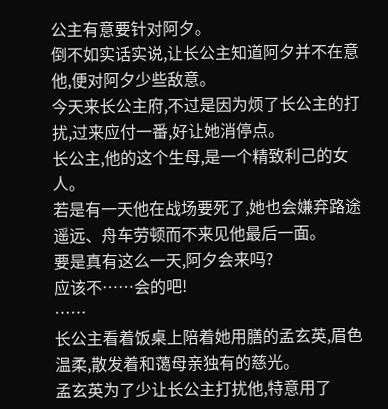公主有意要针对阿夕。
倒不如实话实说,让长公主知道阿夕并不在意他,便对阿夕少些敌意。
今天来长公主府,不过是因为烦了长公主的打扰,过来应付一番,好让她消停点。
长公主,他的这个生母,是一个精致利己的女人。
若是有一天他在战场要死了,她也会嫌弃路途遥远、舟车劳顿而不来见他最后一面。
要是真有这么一天,阿夕会来吗?
应该不……会的吧!
……
长公主看着饭桌上陪着她用膳的孟玄英,眉色温柔,散发着和蔼母亲独有的慈光。
孟玄英为了少让长公主打扰他,特意用了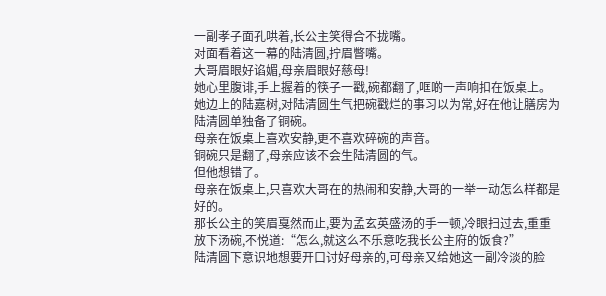一副孝子面孔哄着,长公主笑得合不拢嘴。
对面看着这一幕的陆清圆,拧眉瞥嘴。
大哥眉眼好谄媚,母亲眉眼好慈母!
她心里腹诽,手上握着的筷子一戳,碗都翻了,哐啲一声响扣在饭桌上。
她边上的陆嘉树,对陆清圆生气把碗戳烂的事习以为常,好在他让膳房为陆清圆单独备了铜碗。
母亲在饭桌上喜欢安静,更不喜欢碎碗的声音。
铜碗只是翻了,母亲应该不会生陆清圆的气。
但他想错了。
母亲在饭桌上,只喜欢大哥在的热闹和安静,大哥的一举一动怎么样都是好的。
那长公主的笑眉戛然而止,要为孟玄英盛汤的手一顿,冷眼扫过去,重重放下汤碗,不悦道:“怎么,就这么不乐意吃我长公主府的饭食?”
陆清圆下意识地想要开口讨好母亲的,可母亲又给她这一副冷淡的脸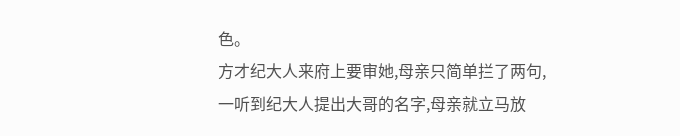色。
方才纪大人来府上要审她,母亲只简单拦了两句,一听到纪大人提出大哥的名字,母亲就立马放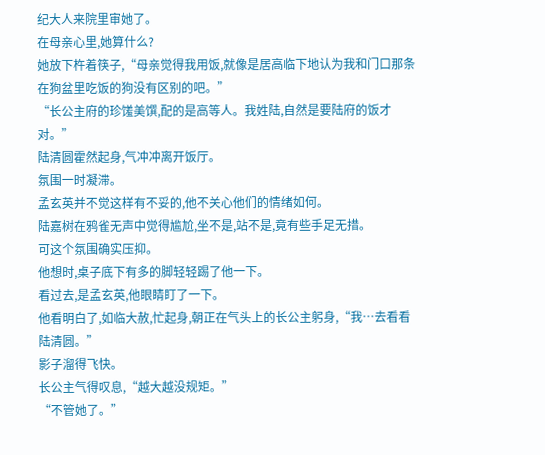纪大人来院里审她了。
在母亲心里,她算什么?
她放下杵着筷子,“母亲觉得我用饭,就像是居高临下地认为我和门口那条在狗盆里吃饭的狗没有区别的吧。”
“长公主府的珍馐美馔,配的是高等人。我姓陆,自然是要陆府的饭才对。”
陆清圆霍然起身,气冲冲离开饭厅。
氛围一时凝滞。
孟玄英并不觉这样有不妥的,他不关心他们的情绪如何。
陆嘉树在鸦雀无声中觉得尴尬,坐不是,站不是,竟有些手足无措。
可这个氛围确实压抑。
他想时,桌子底下有多的脚轻轻踢了他一下。
看过去,是孟玄英,他眼睛盯了一下。
他看明白了,如临大赦,忙起身,朝正在气头上的长公主躬身,“我…去看看陆清圆。”
影子溜得飞快。
长公主气得叹息,“越大越没规矩。”
“不管她了。”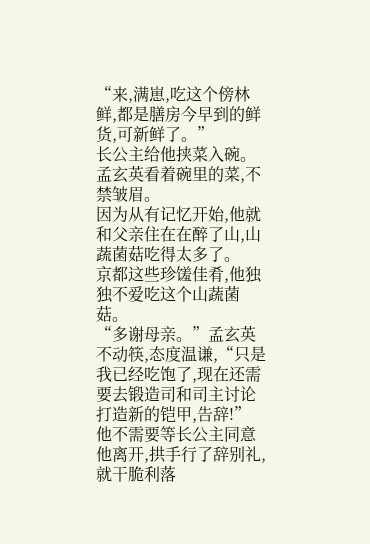“来,满崽,吃这个傍林鲜,都是膳房今早到的鲜货,可新鲜了。”
长公主给他挟菜入碗。
孟玄英看着碗里的菜,不禁皱眉。
因为从有记忆开始,他就和父亲住在在醉了山,山蔬菌菇吃得太多了。
京都这些珍馐佳肴,他独独不爱吃这个山蔬菌菇。
“多谢母亲。”孟玄英不动筷,态度温谦,“只是我已经吃饱了,现在还需要去锻造司和司主讨论打造新的铠甲,告辞!”
他不需要等长公主同意他离开,拱手行了辞别礼,就干脆利落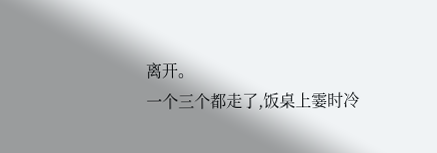离开。
一个三个都走了,饭桌上霎时冷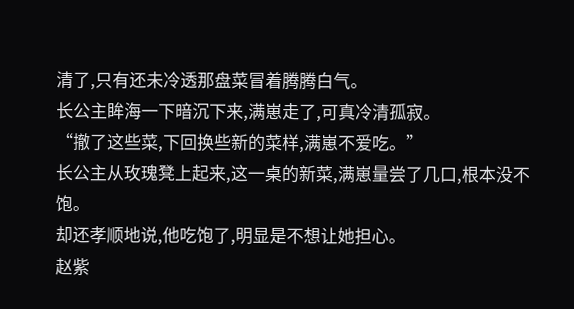清了,只有还未冷透那盘菜冒着腾腾白气。
长公主眸海一下暗沉下来,满崽走了,可真冷清孤寂。
“撤了这些菜,下回换些新的菜样,满崽不爱吃。”
长公主从玫瑰凳上起来,这一桌的新菜,满崽量尝了几口,根本没不饱。
却还孝顺地说,他吃饱了,明显是不想让她担心。
赵紫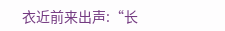衣近前来出声:“长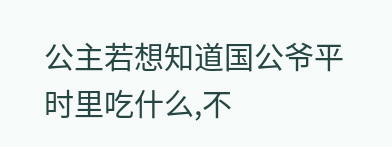公主若想知道国公爷平时里吃什么,不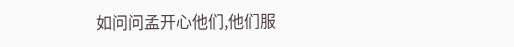如问问孟开心他们,他们服